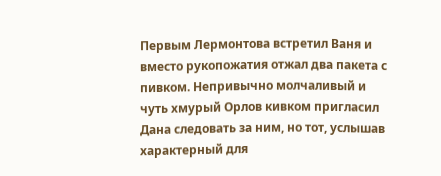Первым Лермонтова встретил Ваня и вместо рукопожатия отжал два пакета с пивком. Непривычно молчаливый и чуть хмурый Орлов кивком пригласил Дана следовать за ним, но тот, услышав характерный для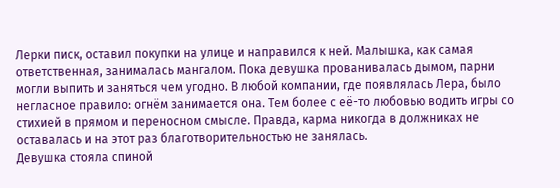Лерки писк, оставил покупки на улице и направился к ней. Малышка, как самая ответственная, занималась мангалом. Пока девушка прованивалась дымом, парни могли выпить и заняться чем угодно. В любой компании, где появлялась Лера, было негласное правило: огнём занимается она. Тем более с её-то любовью водить игры со стихией в прямом и переносном смысле. Правда, карма никогда в должниках не оставалась и на этот раз благотворительностью не занялась.
Девушка стояла спиной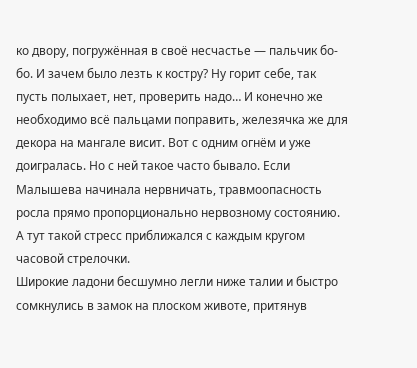ко двору, погружённая в своё несчастье — пальчик бо-бо. И зачем было лезть к костру? Ну горит себе, так пусть полыхает, нет, проверить надо… И конечно же необходимо всё пальцами поправить, железячка же для декора на мангале висит. Вот с одним огнём и уже доигралась. Но с ней такое часто бывало. Если Малышева начинала нервничать, травмоопасность росла прямо пропорционально нервозному состоянию. А тут такой стресс приближался с каждым кругом часовой стрелочки.
Широкие ладони бесшумно легли ниже талии и быстро сомкнулись в замок на плоском животе, притянув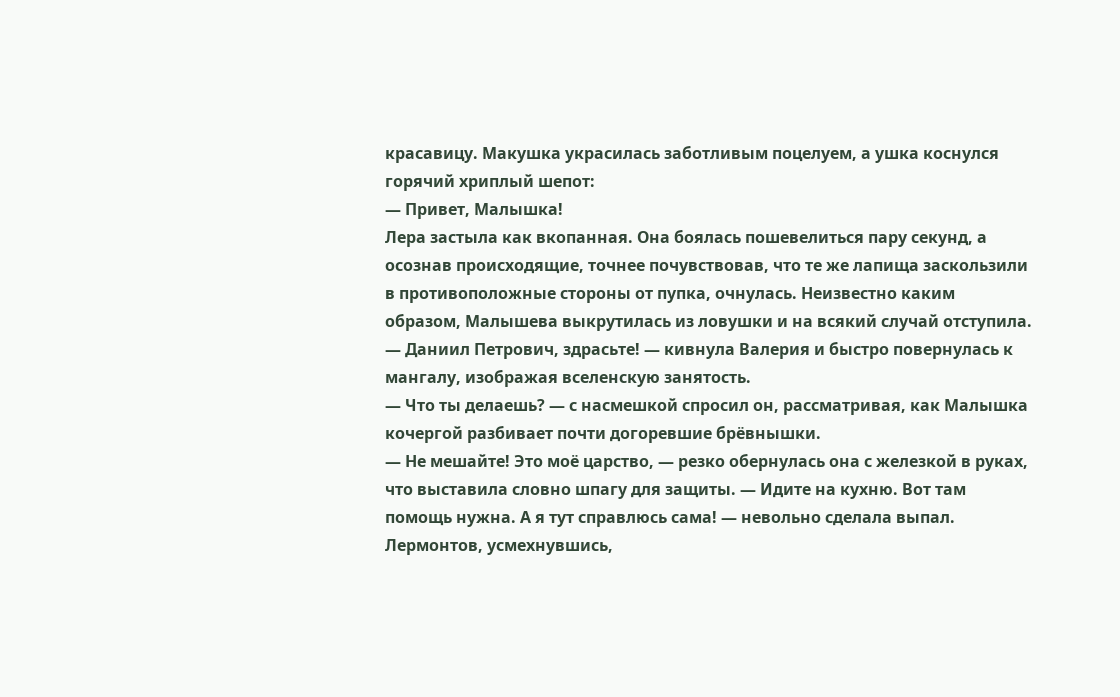красавицу. Макушка украсилась заботливым поцелуем, а ушка коснулся горячий хриплый шепот:
— Привет, Малышка!
Лера застыла как вкопанная. Она боялась пошевелиться пару секунд, а осознав происходящие, точнее почувствовав, что те же лапища заскользили в противоположные стороны от пупка, очнулась. Неизвестно каким образом, Малышева выкрутилась из ловушки и на всякий случай отступила.
— Даниил Петрович, здрасьте! — кивнула Валерия и быстро повернулась к мангалу, изображая вселенскую занятость.
— Что ты делаешь? — с насмешкой спросил он, рассматривая, как Малышка кочергой разбивает почти догоревшие брёвнышки.
— Не мешайте! Это моё царство, — резко обернулась она с железкой в руках, что выставила словно шпагу для защиты. — Идите на кухню. Вот там помощь нужна. А я тут справлюсь сама! — невольно сделала выпал.
Лермонтов, усмехнувшись,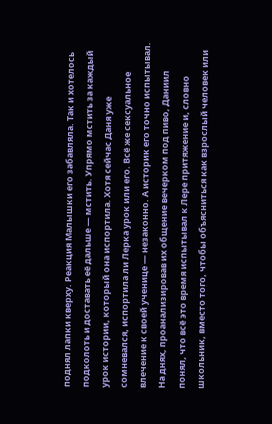поднял лапки кверху. Реакция Малышки его забавляла. Так и хотелось подколоть и доставать её дальше — мстить. Упрямо мстить за каждый урок истории, который она испортила. Хотя сейчас Даня уже сомневался, испортила ли Лерка урок или его. Всё же сексуальное влечение к своей ученице — незаконно. А историк его точно испытывал. На днях, проанализировав их общение вечерком под пиво, Даниил понял, что всё это время испытывал к Лере притяжение и, словно школьник, вместо того, чтобы объясниться как взрослый человек или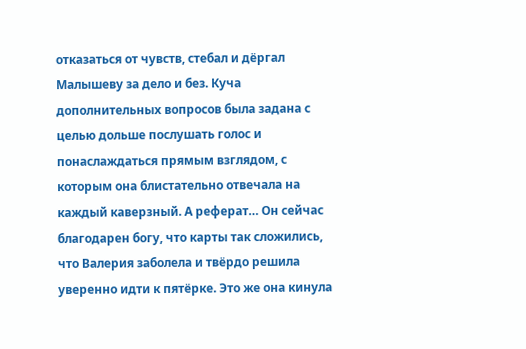отказаться от чувств, стебал и дёргал Малышеву за дело и без. Куча дополнительных вопросов была задана с целью дольше послушать голос и понаслаждаться прямым взглядом, с которым она блистательно отвечала на каждый каверзный. А реферат… Он сейчас благодарен богу, что карты так сложились, что Валерия заболела и твёрдо решила уверенно идти к пятёрке. Это же она кинула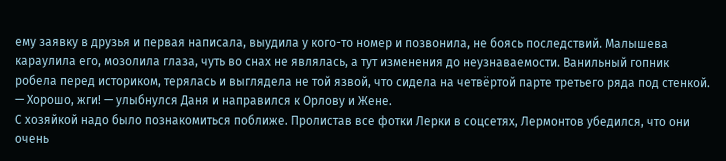ему заявку в друзья и первая написала, выудила у кого-то номер и позвонила, не боясь последствий. Малышева караулила его, мозолила глаза, чуть во снах не являлась, а тут изменения до неузнаваемости. Ванильный гопник робела перед историком, терялась и выглядела не той язвой, что сидела на четвёртой парте третьего ряда под стенкой.
— Хорошо, жги! — улыбнулся Даня и направился к Орлову и Жене.
С хозяйкой надо было познакомиться поближе. Пролистав все фотки Лерки в соцсетях, Лермонтов убедился, что они очень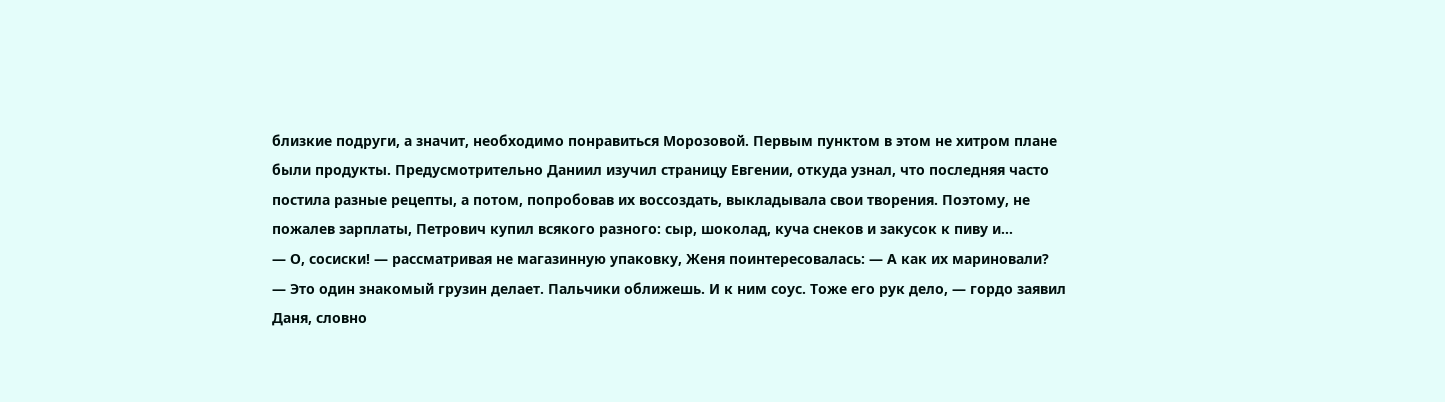близкие подруги, а значит, необходимо понравиться Морозовой. Первым пунктом в этом не хитром плане были продукты. Предусмотрительно Даниил изучил страницу Евгении, откуда узнал, что последняя часто постила разные рецепты, а потом, попробовав их воссоздать, выкладывала свои творения. Поэтому, не пожалев зарплаты, Петрович купил всякого разного: сыр, шоколад, куча снеков и закусок к пиву и…
— О, сосиски! — рассматривая не магазинную упаковку, Женя поинтересовалась: — А как их мариновали?
— Это один знакомый грузин делает. Пальчики оближешь. И к ним соус. Тоже его рук дело, — гордо заявил Даня, словно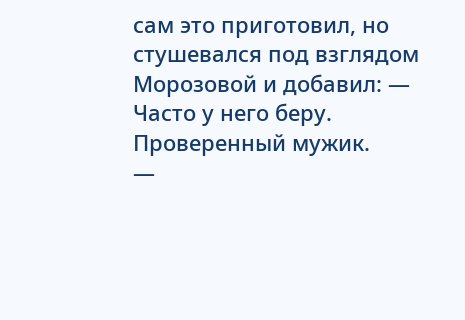сам это приготовил, но стушевался под взглядом Морозовой и добавил: — Часто у него беру. Проверенный мужик.
—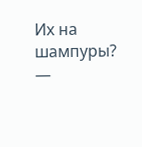Их на шампуры? —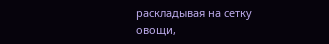раскладывая на сетку овощи,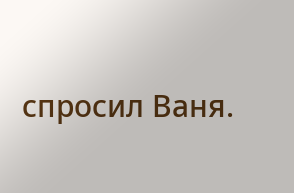спросил Ваня.